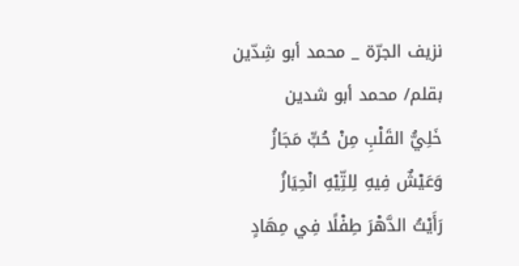نزيف الجرّة _ محمد أبو شِدّين
بقلم/ محمد أبو شدين
خَلِيُّ القَلْبِ مِنْ حُبٍّ مَجَازُ
وَعَيْشٌ فِيهِ لِلتِّيْهِ انْحِيَازُ
رَأَيْتُ الدَّهْرَ طِفْلًا فِي مِهَادٍ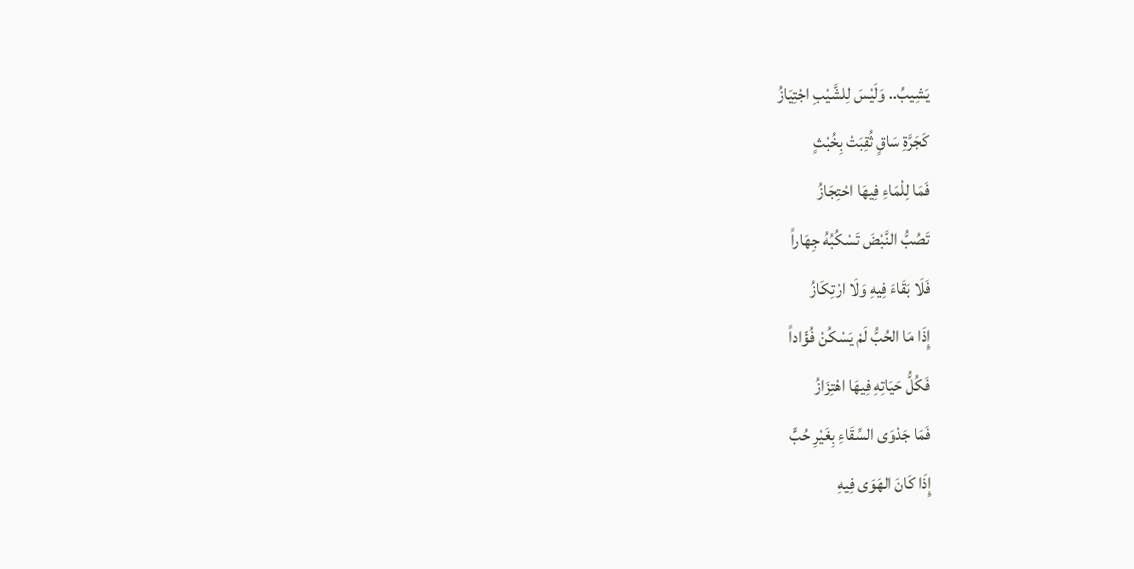يَشِيبُ.. وَلَيْسَ لِلشَّيْبِ اجْتِيَازُ
كَجَرَّةِ سَاقٍ ثُقِبَتْ بِخُبْثٍ
فَمَا لِلْمَاءِ فِيهَا احْتِجَازُ
تَصُبُّ النَّبْضَ تَسْكُبُهُ جِهَاراً
فَلَا بَقَاءَ فِيهِ وَلَا ارْتِكَازُ
إِذَا مَا الحُبُّ لَمْ يَسْكُنْ فُؤَاداً
فَكُلُّ حَيَاتِهِ فِيهَا اهْتِزَازُ
فَمَا جَدْوَى السِّقَاءِ بِغَيْرِ حُبٍّ
إِذَا كَانَ الهَوَى فِيهِ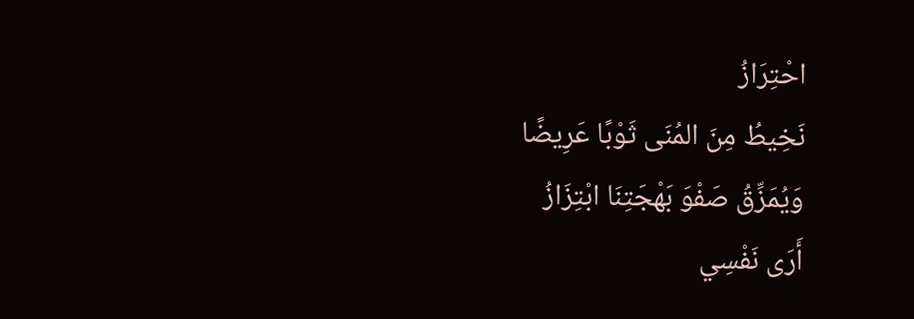احْتِرَازُ
نَخِيطُ مِنَ المُنَى ثَوْبًا عَرِيضًا
وَيُمَزِّقُ صَفْوَ بَهْجَتِنَا ابْتِزَازُ
أَرَى نَفْسِي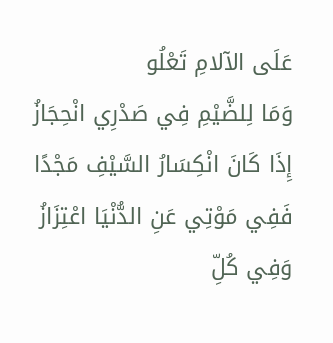عَلَى الآلامِ تَعْلُو
وَمَا لِلضَّيْمِ فِي صَدْرِي انْحِجَازُ
إِذَا كَانَ انْكِسَارُ السَّيْفِ مَجْدًا
فَفِي مَوْتِي عَنِ الدُّنْيَا اعْتِزَازُ
وَفِي كُلِّ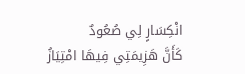انْكِسَارٍ لِي صُعُودٌ
كَأَنَّ هَزِيمَتِي فِيهَا امْتِيَازُ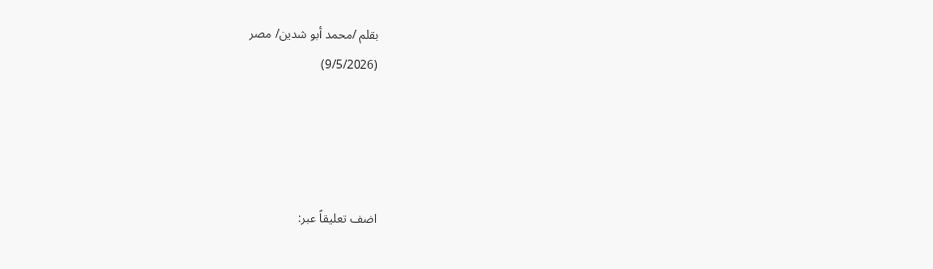بقلم /محمد أبو شدين/ مصر
(9/5/2026)




اضف تعليقاً عبر: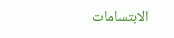الابتسامات